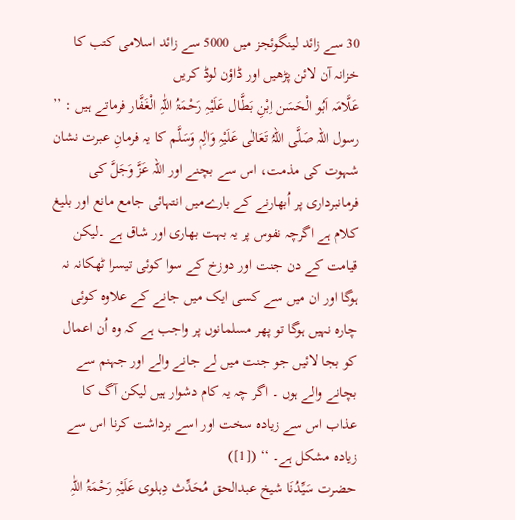30 سے زائد لینگوئجز میں 5000 سے زائد اسلامی کتب کا خزانہ آن لائن پڑھیں اور ڈاؤن لوڈ کریں
عَلَّامَہ اَبُو الْحَسَن اِبْنِ بَطَّال عَلَیْہِ رَحْمَۃُ اللّٰہِ الْغَفَّار فرماتے ہیں : ’’ رسول اللہ صَلَّی اللہُ تَعَالٰی عَلَیْہِ وَاٰلِہٖ وَسَلَّم کا یہ فرمانِ عبرت نشان شہوت کی مذمت، اس سے بچنے اور اللہ عَزَّ وَجَلَّ کی فرمانبرداری پر اُبھارنے کے بارےمیں انتہائی جامع مانع اور بلیغ کلام ہے اگرچہ نفوس پر یہ بہت بھاری اور شاق ہے ۔لیکن قیامت کے دن جنت اور دوزخ کے سوا کوئی تیسرا ٹھکانہ نہ ہوگا اور ان میں سے کسی ایک میں جانے کے علاوہ کوئی چارہ نہیں ہوگا تو پھر مسلمانوں پر واجب ہے کہ وہ اُن اعمال کو بجا لائیں جو جنت میں لے جانے والے اور جہنم سے بچانے والے ہوں ۔ اگر چہ یہ کام دشوار ہیں لیکن آگ کا عذاب اس سے زیادہ سخت اور اسے برداشت کرنا اس سے زیادہ مشکل ہے۔ ‘‘ ([1])
حضرت سَیِّدُنَا شیخ عبدالحق مُحَدِّث دِہلوی عَلَیْہِ رَحْمَۃُ اللّٰہِ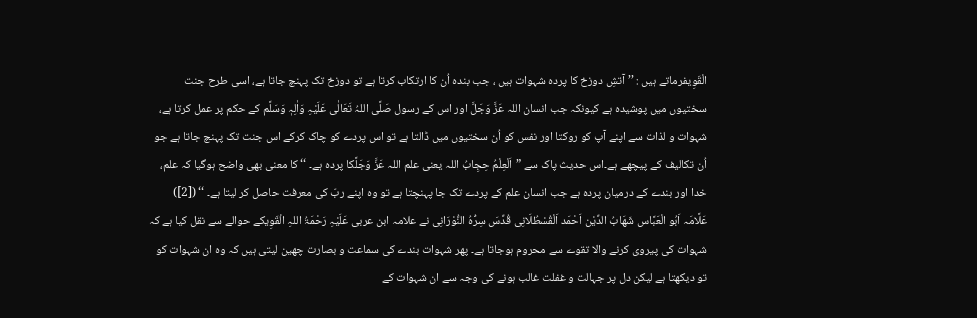الْقَوِیفرماتے ہیں : ’’ آتشِ دوزخ کا پردہ شہوات ہیں ، جب بندہ اُن کا ارتکاب کرتا ہے تو دوزخ تک پہنچ جاتا ہے، اسی طرح جنت سختیوں میں پوشیدہ ہے کیونکہ جب انسان اللہ عَزَّ وَجَلَّ اور اس کے رسول صَلَّی اللہُ تَعَالٰی عَلَیْہِ وَاٰلِہٖ وَسَلَّم کے حکم پر عمل کرتا ہے، شہوات و لذات سے اپنے آپ کو روکتا اور نفس کو اُن سختیوں میں ڈالتا ہے تو اس پردے کو چاک کرکے اس جنت تک پہنچ جاتا ہے جو اُن تکالیف کے پیچھے ہے۔اس حدیث پاک سے ”اَلْعِلْمُ حِجِابُ اللہ یعنی علم اللہ عَزَّ وَجَلَّکا پردہ ہے۔ ‘‘ کا معنی بھی واضح ہوگیا کہ علم، خدا اور بندے کے درمیان پردہ ہے جب انسان علم کے پردے تک جا پہنچتا ہے تو وہ اپنے ربّ کی معرفت حاصل کر لیتا ہے۔ ‘‘ ([2])
عَلَّامَہ اَبُو الْعَبَّاس شَھَابُ الدِّیْن اَحْمَد اَلْقُسْطُلَانِی قُدِّسَ سِرُّہُ النُّوْرَانِی نے علامہ ابن عربی عَلَیْہِ رَحْمَۃُ اللہِ الْقَوِیکے حوالے سے نقل کیا ہے کہ شہوات کی پیروی کرنے والا تقوے سے محروم ہوجاتا ہے۔ پھر شہوات بندے کی سماعت و بصارت چھین لیتی ہیں کہ وہ ان شہوات کو تو دیکھتا ہے لیکن دل پر جہالت و غفلت غالب ہونے کی وجہ سے ان شہوات کے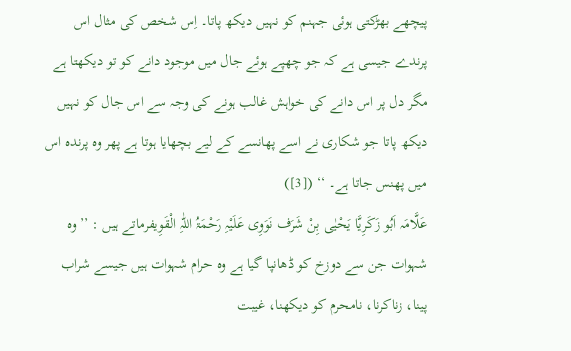پیچھے بھڑکتی ہوئی جہنم کو نہیں دیکھ پاتا۔ اِس شخص کی مثال اس پرندے جیسی ہے کہ جو چھپے ہوئے جال میں موجود دانے کو تو دیکھتا ہے مگر دل پر اس دانے کی خواہش غالب ہونے کی وجہ سے اس جال کو نہیں دیکھ پاتا جو شکاری نے اسے پھانسے کے لیے بچھایا ہوتا ہے پھر وہ پرندہ اس میں پھنس جاتا ہے۔ ‘‘ ([3])
عَلَّامَہ اَبُو زَکَرِیَّا یَحْیٰی بِنْ شَرَف نَوَوِی عَلَیْہِ رَحْمَۃُ اللّٰہِ الْقَوِیفرماتے ہیں : ’’ وہ شہوات جن سے دوزخ کو ڈھانپا گیا ہے وہ حرام شہوات ہیں جیسے شراب پینا، زناکرنا، نامحرم کو دیکھنا، غیبت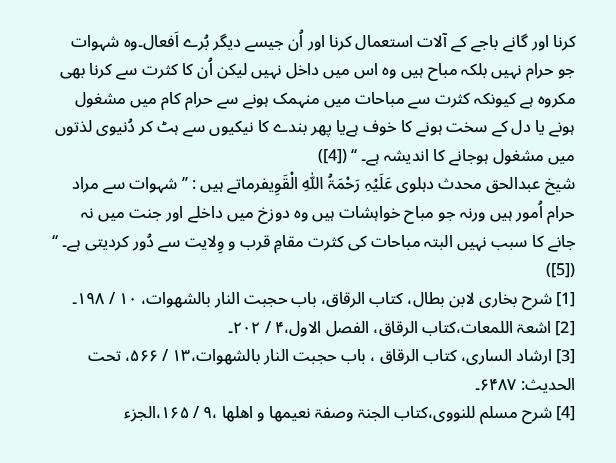کرنا اور گانے باجے کے آلات استعمال کرنا اور اُن جیسے دیگر بُرے اَفعال۔وہ شہوات جو حرام نہیں بلکہ مباح ہیں وہ اس میں داخل نہیں لیکن اُن کا کثرت سے کرنا بھی مکروہ ہے کیونکہ کثرت سے مباحات میں منہمک ہونے سے حرام کام میں مشغول ہونے یا دل کے سخت ہونے کا خوف ہےیا پھر بندے کا نیکیوں سے ہٹ کر دُنیوی لذتوں میں مشغول ہوجانے کا اندیشہ ہے۔ ‘‘ ([4])
شیخ عبدالحق محدث دہلوی عَلَیْہِ رَحْمَۃُ اللّٰہِ الْقَوِیفرماتے ہیں : ’’ شہوات سے مراد حرام اُمور ہیں ورنہ جو مباح خواہشات ہیں وہ دوزخ میں داخلے اور جنت میں نہ جانے کا سبب نہیں البتہ مباحات کی کثرت مقامِ قرب و وِلایت سے دُور کردیتی ہے۔ ‘‘ ([5])
[1] شرح بخاری لابن بطال، کتاب الرقاق، باب حجبت النار بالشھوات، ۱۰ / ۱۹۸۔
[2] اشعۃ اللمعات،کتاب الرقاق، الفصل الاول،۴ / ۲۰۲۔
[3] ارشاد الساری، کتاب الرقاق ، باب حجبت النار بالشھوات،۱۳ / ۵۶۶، تحت الحدیث: ۶۴۸۷۔
[4] شرح مسلم للنووی،کتاب الجنۃ وصفۃ نعیمھا و اھلھا ،۹ / ۱۶۵،الجزء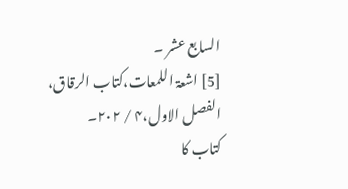السابع عشر ۔
[5] اشعۃ اللمعات،کتاب الرقاق، الفصل الاول،۴ / ۲۰۲۔
کتاب کا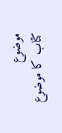موضوع
کتاب کا موضوع